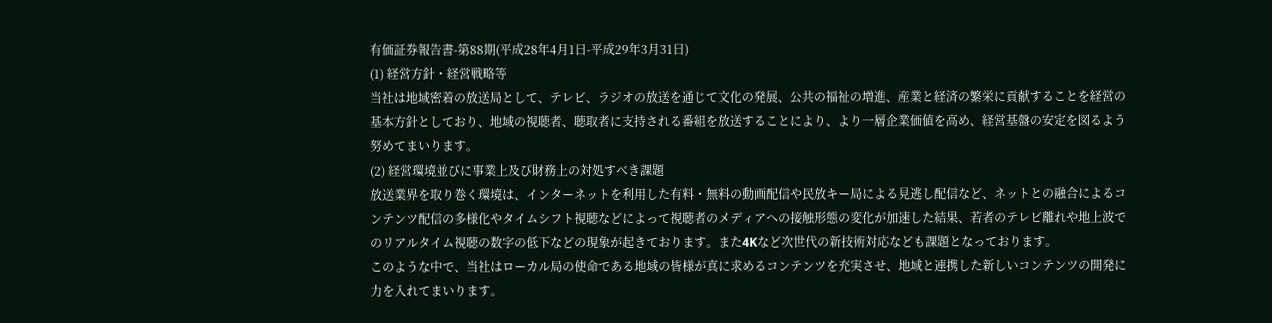有価証券報告書-第88期(平成28年4月1日-平成29年3月31日)
(1) 経営方針・経営戦略等
当社は地域密着の放送局として、テレビ、ラジオの放送を通じて文化の発展、公共の福祉の増進、産業と経済の繁栄に貢献することを経営の基本方針としており、地域の視聴者、聴取者に支持される番組を放送することにより、より一層企業価値を高め、経営基盤の安定を図るよう努めてまいります。
(2) 経営環境並びに事業上及び財務上の対処すべき課題
放送業界を取り巻く環境は、インターネットを利用した有料・無料の動画配信や民放キー局による見逃し配信など、ネットとの融合によるコンテンツ配信の多様化やタイムシフト視聴などによって視聴者のメディアへの接触形態の変化が加速した結果、若者のテレビ離れや地上波でのリアルタイム視聴の数字の低下などの現象が起きております。また4Kなど次世代の新技術対応なども課題となっております。
このような中で、当社はローカル局の使命である地域の皆様が真に求めるコンテンツを充実させ、地域と連携した新しいコンテンツの開発に力を入れてまいります。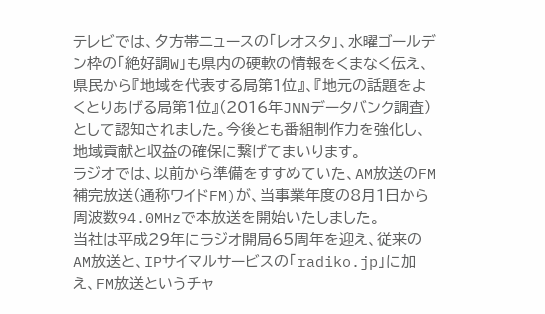テレビでは、夕方帯ニュースの「レオスタ」、水曜ゴールデン枠の「絶好調W」も県内の硬軟の情報をくまなく伝え、県民から『地域を代表する局第1位』、『地元の話題をよくとりあげる局第1位』(2016年JNNデータバンク調査)として認知されました。今後とも番組制作力を強化し、地域貢献と収益の確保に繋げてまいります。
ラジオでは、以前から準備をすすめていた、AM放送のFM補完放送(通称ワイドFM)が、当事業年度の8月1日から周波数94.0MHzで本放送を開始いたしました。
当社は平成29年にラジオ開局65周年を迎え、従来のAM放送と、IPサイマルサービスの「radiko.jp」に加え、FM放送というチャ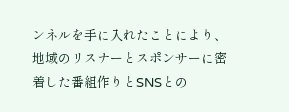ンネルを手に入れたことにより、地域のリスナーとスポンサーに密着した番組作りとSNSとの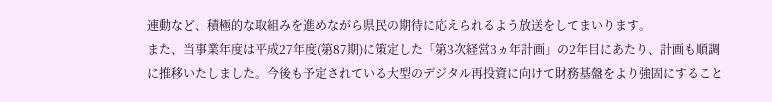連動など、積極的な取組みを進めながら県民の期待に応えられるよう放送をしてまいります。
また、当事業年度は平成27年度(第87期)に策定した「第3次経営3ヵ年計画」の2年目にあたり、計画も順調に推移いたしました。今後も予定されている大型のデジタル再投資に向けて財務基盤をより強固にすること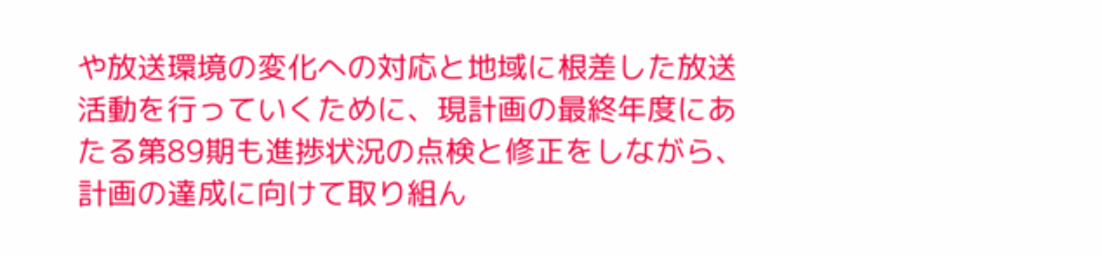や放送環境の変化への対応と地域に根差した放送活動を行っていくために、現計画の最終年度にあたる第89期も進捗状況の点検と修正をしながら、計画の達成に向けて取り組ん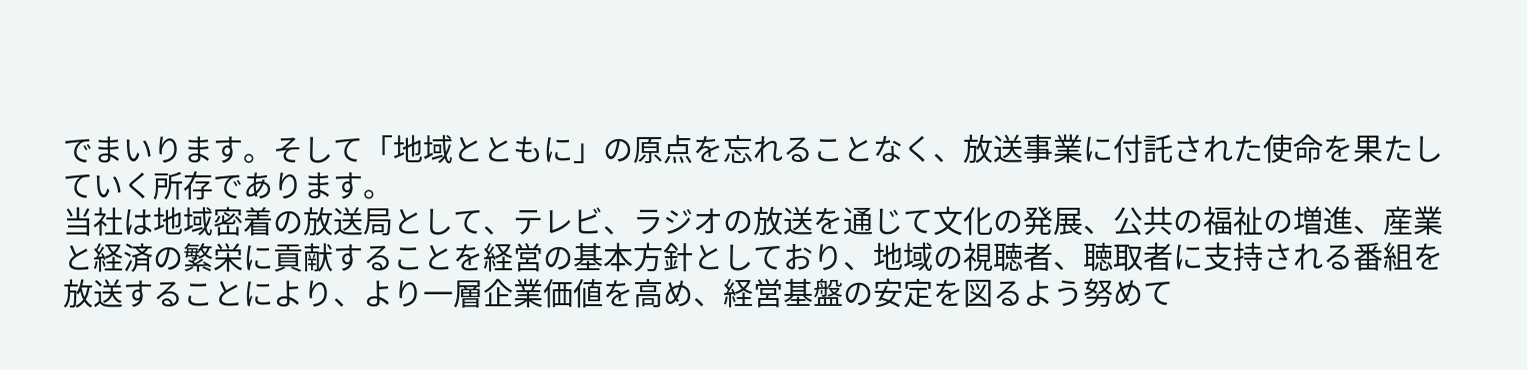でまいります。そして「地域とともに」の原点を忘れることなく、放送事業に付託された使命を果たしていく所存であります。
当社は地域密着の放送局として、テレビ、ラジオの放送を通じて文化の発展、公共の福祉の増進、産業と経済の繁栄に貢献することを経営の基本方針としており、地域の視聴者、聴取者に支持される番組を放送することにより、より一層企業価値を高め、経営基盤の安定を図るよう努めて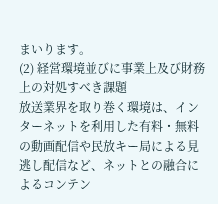まいります。
(2) 経営環境並びに事業上及び財務上の対処すべき課題
放送業界を取り巻く環境は、インターネットを利用した有料・無料の動画配信や民放キー局による見逃し配信など、ネットとの融合によるコンテン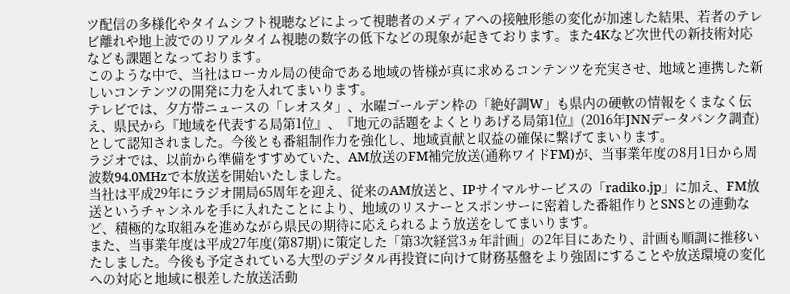ツ配信の多様化やタイムシフト視聴などによって視聴者のメディアへの接触形態の変化が加速した結果、若者のテレビ離れや地上波でのリアルタイム視聴の数字の低下などの現象が起きております。また4Kなど次世代の新技術対応なども課題となっております。
このような中で、当社はローカル局の使命である地域の皆様が真に求めるコンテンツを充実させ、地域と連携した新しいコンテンツの開発に力を入れてまいります。
テレビでは、夕方帯ニュースの「レオスタ」、水曜ゴールデン枠の「絶好調W」も県内の硬軟の情報をくまなく伝え、県民から『地域を代表する局第1位』、『地元の話題をよくとりあげる局第1位』(2016年JNNデータバンク調査)として認知されました。今後とも番組制作力を強化し、地域貢献と収益の確保に繋げてまいります。
ラジオでは、以前から準備をすすめていた、AM放送のFM補完放送(通称ワイドFM)が、当事業年度の8月1日から周波数94.0MHzで本放送を開始いたしました。
当社は平成29年にラジオ開局65周年を迎え、従来のAM放送と、IPサイマルサービスの「radiko.jp」に加え、FM放送というチャンネルを手に入れたことにより、地域のリスナーとスポンサーに密着した番組作りとSNSとの連動など、積極的な取組みを進めながら県民の期待に応えられるよう放送をしてまいります。
また、当事業年度は平成27年度(第87期)に策定した「第3次経営3ヵ年計画」の2年目にあたり、計画も順調に推移いたしました。今後も予定されている大型のデジタル再投資に向けて財務基盤をより強固にすることや放送環境の変化への対応と地域に根差した放送活動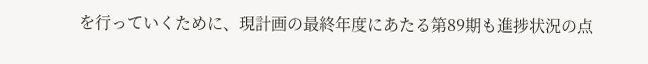を行っていくために、現計画の最終年度にあたる第89期も進捗状況の点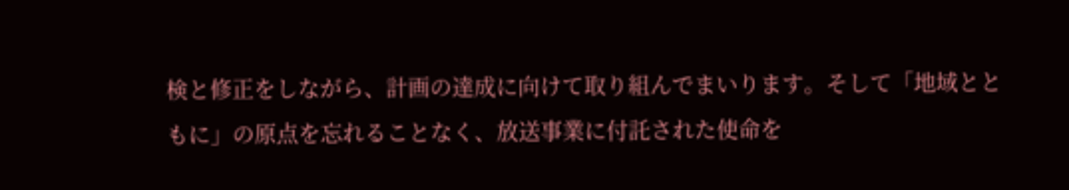検と修正をしながら、計画の達成に向けて取り組んでまいります。そして「地域とともに」の原点を忘れることなく、放送事業に付託された使命を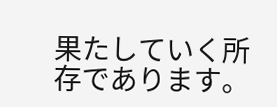果たしていく所存であります。